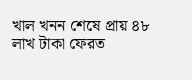খাল খনন শেষে প্রায় ৪৮ লাখ টাকা ফেরত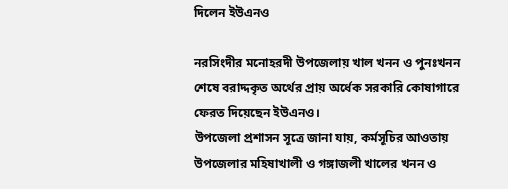দিলেন ইউএনও

নরসিংদীর মনোহরদী উপজেলায় খাল খনন ও পুনঃখনন শেষে বরাদ্দকৃত অর্থের প্রায় অর্ধেক সরকারি কোষাগারে ফেরত দিয়েছেন ইউএনও।
উপজেলা প্রশাসন সূত্রে জানা যায়, কর্মসূচির আওতায় উপজেলার মহিষাখালী ও গঙ্গাজলী খালের খনন ও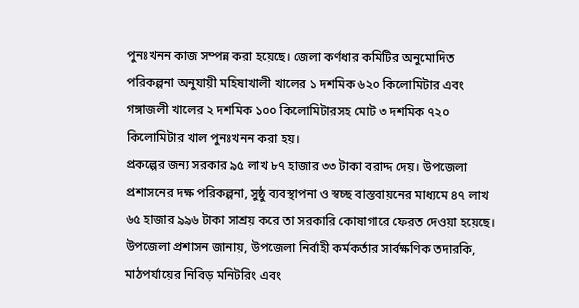পুনঃখনন কাজ সম্পন্ন করা হয়েছে। জেলা কর্ণধার কমিটির অনুমোদিত পরিকল্পনা অনুযায়ী মহিষাখালী খালের ১ দশমিক ৬২০ কিলোমিটার এবং গঙ্গাজলী খালের ২ দশমিক ১০০ কিলোমিটারসহ মোট ৩ দশমিক ৭২০ কিলোমিটার খাল পুনঃখনন করা হয়।
প্রকল্পের জন্য সরকার ৯৫ লাখ ৮৭ হাজার ৩৩ টাকা বরাদ্দ দেয়। উপজেলা প্রশাসনের দক্ষ পরিকল্পনা, সুষ্ঠু ব্যবস্থাপনা ও স্বচ্ছ বাস্তবায়নের মাধ্যমে ৪৭ লাখ ৬৫ হাজার ৯৯৬ টাকা সাশ্রয় করে তা সরকারি কোষাগারে ফেরত দেওয়া হয়েছে।
উপজেলা প্রশাসন জানায়, উপজেলা নির্বাহী কর্মকর্তার সার্বক্ষণিক তদারকি, মাঠপর্যায়ের নিবিড় মনিটরিং এবং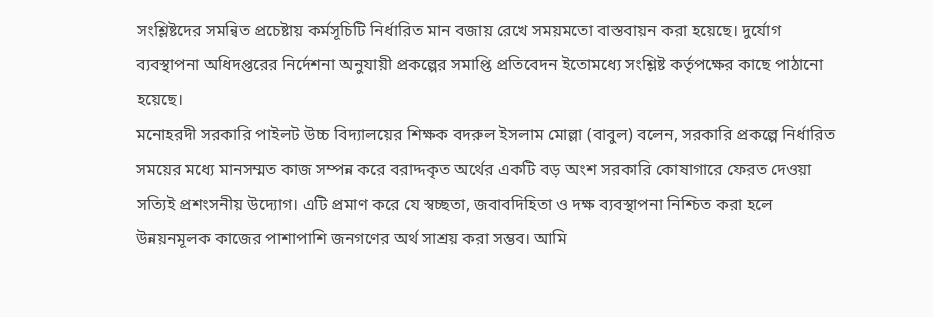সংশ্লিষ্টদের সমন্বিত প্রচেষ্টায় কর্মসূচিটি নির্ধারিত মান বজায় রেখে সময়মতো বাস্তবায়ন করা হয়েছে। দুর্যোগ ব্যবস্থাপনা অধিদপ্তরের নির্দেশনা অনুযায়ী প্রকল্পের সমাপ্তি প্রতিবেদন ইতোমধ্যে সংশ্লিষ্ট কর্তৃপক্ষের কাছে পাঠানো হয়েছে।
মনোহরদী সরকারি পাইলট উচ্চ বিদ্যালয়ের শিক্ষক বদরুল ইসলাম মোল্লা (বাবুল) বলেন, সরকারি প্রকল্পে নির্ধারিত সময়ের মধ্যে মানসম্মত কাজ সম্পন্ন করে বরাদ্দকৃত অর্থের একটি বড় অংশ সরকারি কোষাগারে ফেরত দেওয়া সত্যিই প্রশংসনীয় উদ্যোগ। এটি প্রমাণ করে যে স্বচ্ছতা, জবাবদিহিতা ও দক্ষ ব্যবস্থাপনা নিশ্চিত করা হলে উন্নয়নমূলক কাজের পাশাপাশি জনগণের অর্থ সাশ্রয় করা সম্ভব। আমি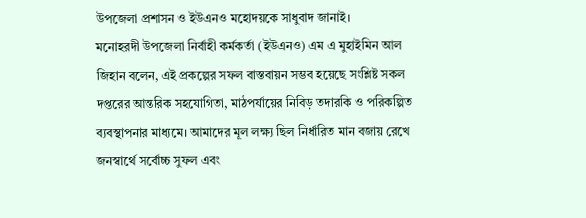উপজেলা প্রশাসন ও ইউএনও মহোদয়কে সাধুবাদ জানাই।
মনোহরদী উপজেলা নির্বাহী কর্মকর্তা (ইউএনও) এম এ মুহাইমিন আল জিহান বলেন, এই প্রকল্পের সফল বাস্তবায়ন সম্ভব হয়েছে সংশ্লিষ্ট সকল দপ্তরের আন্তরিক সহযোগিতা, মাঠপর্যায়ের নিবিড় তদারকি ও পরিকল্পিত ব্যবস্থাপনার মাধ্যমে। আমাদের মূল লক্ষ্য ছিল নির্ধারিত মান বজায় রেখে জনস্বার্থে সর্বোচ্চ সুফল এবং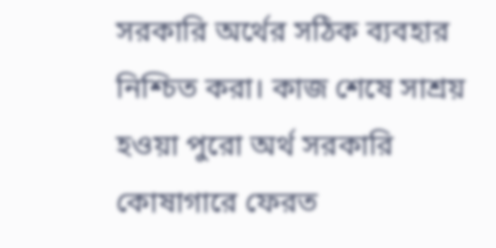সরকারি অর্থের সঠিক ব্যবহার নিশ্চিত করা। কাজ শেষে সাশ্রয় হওয়া পুরো অর্থ সরকারি কোষাগারে ফেরত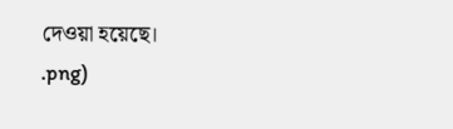দেওয়া হয়েছে।
.png)